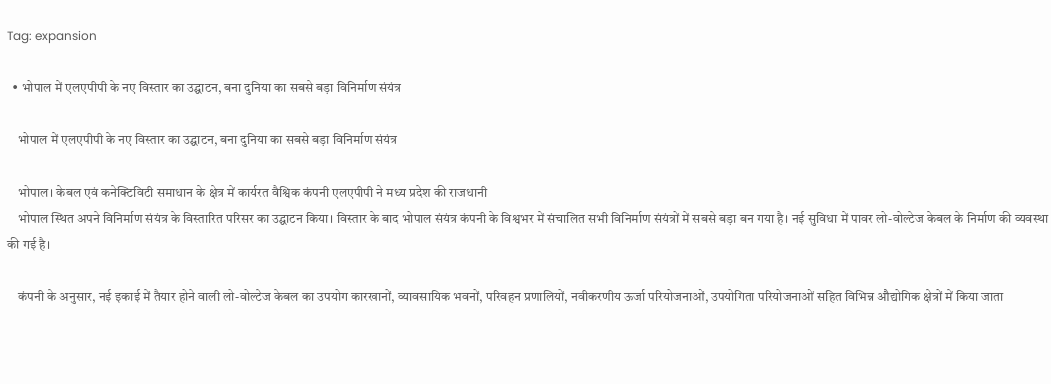Tag: expansion

  • भोपाल में एलएपीपी के नए विस्तार का उद्घाटन, बना दुनिया का सबसे बड़ा विनिर्माण संयंत्र

    भोपाल में एलएपीपी के नए विस्तार का उद्घाटन, बना दुनिया का सबसे बड़ा विनिर्माण संयंत्र

    भोपाल। केबल एवं कनेक्टिविटी समाधान के क्षेत्र में कार्यरत वैश्विक कंपनी एलएपीपी ने मध्य प्रदेश की राजधानी
    भोपाल स्थित अपने विनिर्माण संयंत्र के विस्तारित परिसर का उद्घाटन किया। विस्तार के बाद भोपाल संयंत्र कंपनी के विश्वभर में संचालित सभी विनिर्माण संयंत्रों में सबसे बड़ा बन गया है। नई सुविधा में पावर लो-वोल्टेज केबल के निर्माण की व्यवस्था की गई है।

    कंपनी के अनुसार, नई इकाई में तैयार होने वाली लो-वोल्टेज केबल का उपयोग कारखानों, व्यावसायिक भवनों, परिवहन प्रणालियों, नवीकरणीय ऊर्जा परियोजनाओं, उपयोगिता परियोजनाओं सहित विभिन्न औद्योगिक क्षेत्रों में किया जाता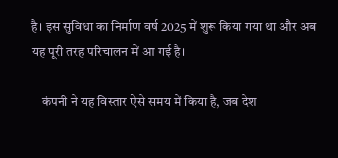है। इस सुविधा का निर्माण वर्ष 2025 में शुरू किया गया था और अब यह पूरी तरह परिचालन में आ गई है।

    कंपनी ने यह विस्तार ऐसे समय में किया है, जब देश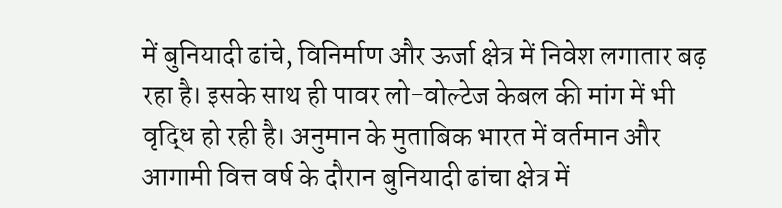में बुनियादी ढांचे, विनिर्माण और ऊर्जा क्षेत्र में निवेश लगातार बढ़ रहा है। इसके साथ ही पावर लो-वोल्टेज केबल की मांग में भी वृद्धि हो रही है। अनुमान के मुताबिक भारत में वर्तमान और आगामी वित्त वर्ष के दौरान बुनियादी ढांचा क्षेत्र में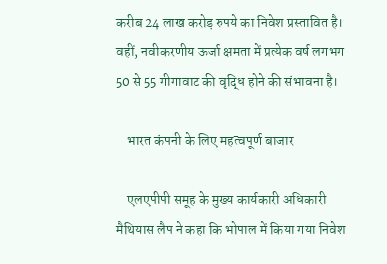करीब 24 लाख करोड़ रुपये का निवेश प्रस्तावित है। वहीं, नवीकरणीय ऊर्जा क्षमता में प्रत्येक वर्ष लगभग 50 से 55 गीगावाट की वृद्धि होने की संभावना है।

    भारत कंपनी के लिए महत्वपूर्ण बाजार

    एलएपीपी समूह के मुख्य कार्यकारी अधिकारी मैथियास लैप ने कहा कि भोपाल में किया गया निवेश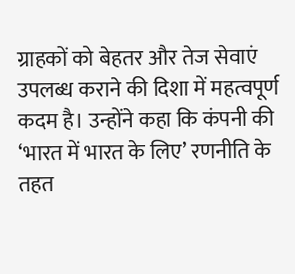ग्राहकों को बेहतर और तेज सेवाएं उपलब्ध कराने की दिशा में महत्वपूर्ण कदम है। उन्होंने कहा कि कंपनी की ‘भारत में भारत के लिए’ रणनीति के तहत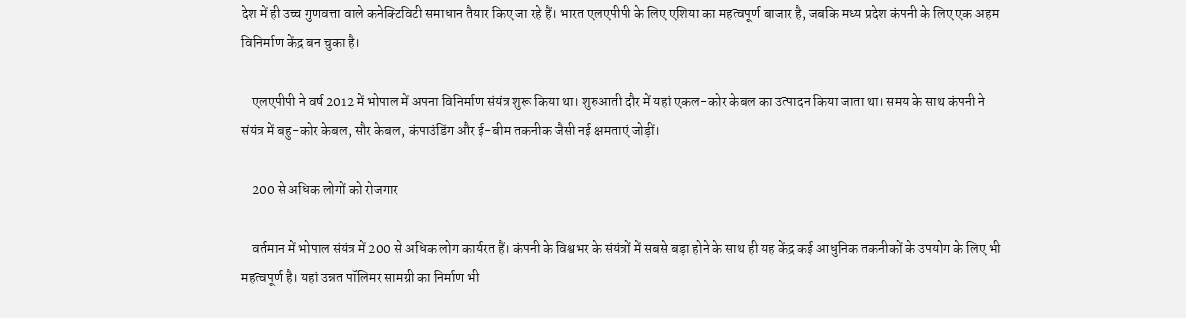देश में ही उच्च गुणवत्ता वाले कनेक्टिविटी समाधान तैयार किए जा रहे हैं। भारत एलएपीपी के लिए एशिया का महत्वपूर्ण बाजार है, जबकि मध्य प्रदेश कंपनी के लिए एक अहम विनिर्माण केंद्र बन चुका है।

    एलएपीपी ने वर्ष 2012 में भोपाल में अपना विनिर्माण संयंत्र शुरू किया था। शुरुआती दौर में यहां एकल-कोर केबल का उत्पादन किया जाता था। समय के साथ कंपनी ने संयंत्र में बहु-कोर केबल, सौर केबल, कंपाउंडिंग और ई-बीम तकनीक जैसी नई क्षमताएं जोड़ीं।

    200 से अधिक लोगों को रोजगार

    वर्तमान में भोपाल संयंत्र में 200 से अधिक लोग कार्यरत हैं। कंपनी के विश्वभर के संयंत्रों में सबसे बड़ा होने के साथ ही यह केंद्र कई आधुनिक तकनीकों के उपयोग के लिए भी महत्वपूर्ण है। यहां उन्नत पॉलिमर सामग्री का निर्माण भी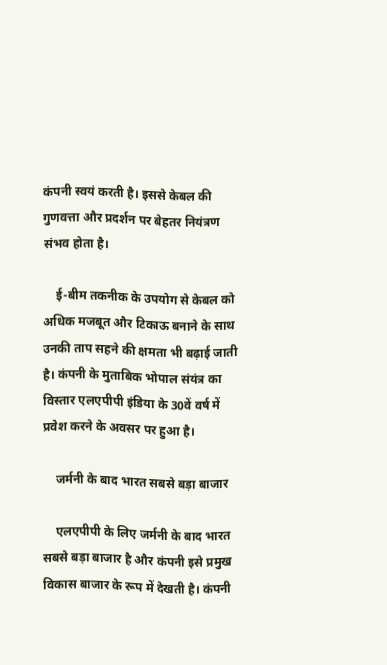कंपनी स्वयं करती है। इससे केबल की गुणवत्ता और प्रदर्शन पर बेहतर नियंत्रण संभव होता है।

    ई-बीम तकनीक के उपयोग से केबल को अधिक मजबूत और टिकाऊ बनाने के साथ उनकी ताप सहने की क्षमता भी बढ़ाई जाती है। कंपनी के मुताबिक भोपाल संयंत्र का विस्तार एलएपीपी इंडिया के 30वें वर्ष में प्रवेश करने के अवसर पर हुआ है।

    जर्मनी के बाद भारत सबसे बड़ा बाजार

    एलएपीपी के लिए जर्मनी के बाद भारत सबसे बड़ा बाजार है और कंपनी इसे प्रमुख विकास बाजार के रूप में देखती है। कंपनी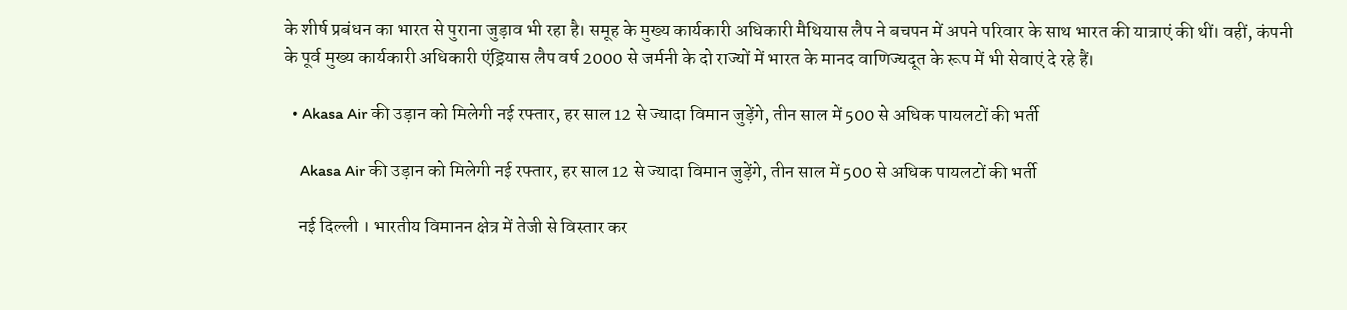के शीर्ष प्रबंधन का भारत से पुराना जुड़ाव भी रहा है। समूह के मुख्य कार्यकारी अधिकारी मैथियास लैप ने बचपन में अपने परिवार के साथ भारत की यात्राएं की थीं। वहीं, कंपनी के पूर्व मुख्य कार्यकारी अधिकारी एंड्रियास लैप वर्ष 2000 से जर्मनी के दो राज्यों में भारत के मानद वाणिज्यदूत के रूप में भी सेवाएं दे रहे हैं।

  • Akasa Air की उड़ान को मिलेगी नई रफ्तार, हर साल 12 से ज्यादा विमान जुड़ेंगे, तीन साल में 500 से अधिक पायलटों की भर्ती

    Akasa Air की उड़ान को मिलेगी नई रफ्तार, हर साल 12 से ज्यादा विमान जुड़ेंगे, तीन साल में 500 से अधिक पायलटों की भर्ती

    नई दिल्ली । भारतीय विमानन क्षेत्र में तेजी से विस्तार कर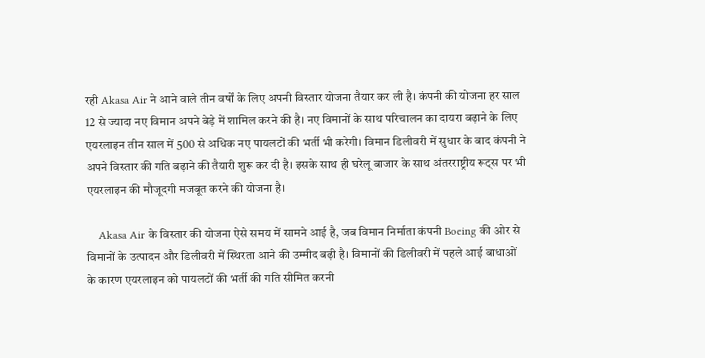रही Akasa Air ने आने वाले तीन वर्षों के लिए अपनी विस्तार योजना तैयार कर ली है। कंपनी की योजना हर साल 12 से ज्यादा नए विमान अपने बेड़े में शामिल करने की है। नए विमानों के साथ परिचालन का दायरा बढ़ाने के लिए एयरलाइन तीन साल में 500 से अधिक नए पायलटों की भर्ती भी करेगी। विमान डिलीवरी में सुधार के बाद कंपनी ने अपने विस्तार की गति बढ़ाने की तैयारी शुरू कर दी है। इसके साथ ही घरेलू बाजार के साथ अंतरराष्ट्रीय रूट्स पर भी एयरलाइन की मौजूदगी मजबूत करने की योजना है।

    Akasa Air के विस्तार की योजना ऐसे समय में सामने आई है, जब विमान निर्माता कंपनी Boeing की ओर से विमानों के उत्पादन और डिलीवरी में स्थिरता आने की उम्मीद बढ़ी है। विमानों की डिलीवरी में पहले आई बाधाओं के कारण एयरलाइन को पायलटों की भर्ती की गति सीमित करनी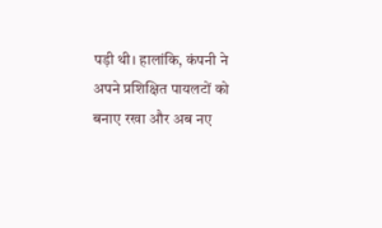पड़ी थी। हालांकि, कंपनी ने अपने प्रशिक्षित पायलटों को बनाए रखा और अब नए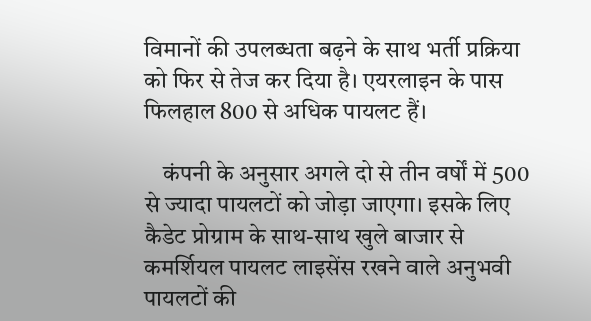विमानों की उपलब्धता बढ़ने के साथ भर्ती प्रक्रिया को फिर से तेज कर दिया है। एयरलाइन के पास फिलहाल 800 से अधिक पायलट हैं।

    कंपनी के अनुसार अगले दो से तीन वर्षों में 500 से ज्यादा पायलटों को जोड़ा जाएगा। इसके लिए कैडेट प्रोग्राम के साथ-साथ खुले बाजार से कमर्शियल पायलट लाइसेंस रखने वाले अनुभवी पायलटों की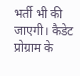भर्ती भी की जाएगी। कैडेट प्रोग्राम के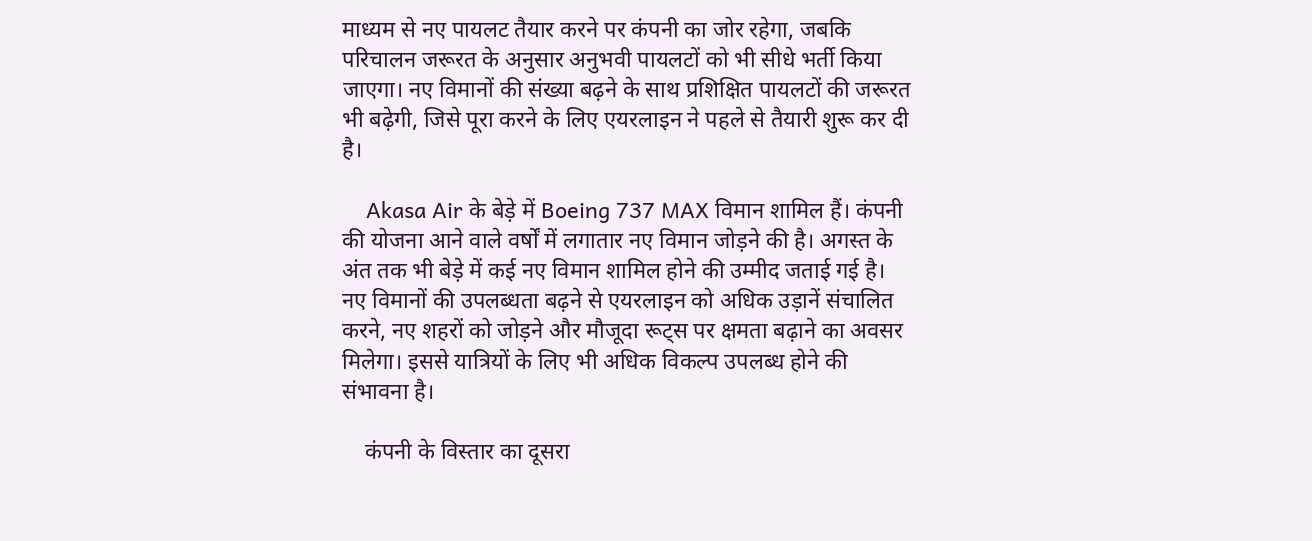माध्यम से नए पायलट तैयार करने पर कंपनी का जोर रहेगा, जबकि परिचालन जरूरत के अनुसार अनुभवी पायलटों को भी सीधे भर्ती किया जाएगा। नए विमानों की संख्या बढ़ने के साथ प्रशिक्षित पायलटों की जरूरत भी बढ़ेगी, जिसे पूरा करने के लिए एयरलाइन ने पहले से तैयारी शुरू कर दी है।

    Akasa Air के बेड़े में Boeing 737 MAX विमान शामिल हैं। कंपनी की योजना आने वाले वर्षों में लगातार नए विमान जोड़ने की है। अगस्त के अंत तक भी बेड़े में कई नए विमान शामिल होने की उम्मीद जताई गई है। नए विमानों की उपलब्धता बढ़ने से एयरलाइन को अधिक उड़ानें संचालित करने, नए शहरों को जोड़ने और मौजूदा रूट्स पर क्षमता बढ़ाने का अवसर मिलेगा। इससे यात्रियों के लिए भी अधिक विकल्प उपलब्ध होने की संभावना है।

    कंपनी के विस्तार का दूसरा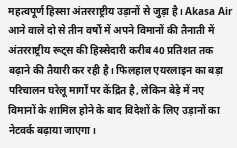महत्वपूर्ण हिस्सा अंतरराष्ट्रीय उड़ानों से जुड़ा है। Akasa Air आने वाले दो से तीन वर्षों में अपने विमानों की तैनाती में अंतरराष्ट्रीय रूट्स की हिस्सेदारी करीब 40 प्रतिशत तक बढ़ाने की तैयारी कर रही है। फिलहाल एयरलाइन का बड़ा परिचालन घरेलू मार्गों पर केंद्रित है, लेकिन बेड़े में नए विमानों के शामिल होने के बाद विदेशों के लिए उड़ानों का नेटवर्क बढ़ाया जाएगा।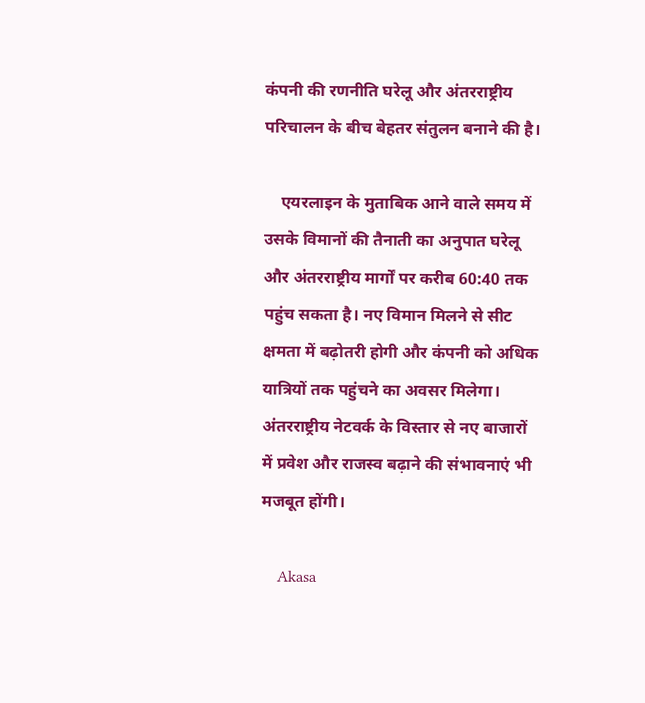कंपनी की रणनीति घरेलू और अंतरराष्ट्रीय परिचालन के बीच बेहतर संतुलन बनाने की है।

    एयरलाइन के मुताबिक आने वाले समय में उसके विमानों की तैनाती का अनुपात घरेलू और अंतरराष्ट्रीय मार्गों पर करीब 60:40 तक पहुंच सकता है। नए विमान मिलने से सीट क्षमता में बढ़ोतरी होगी और कंपनी को अधिक यात्रियों तक पहुंचने का अवसर मिलेगा। अंतरराष्ट्रीय नेटवर्क के विस्तार से नए बाजारों में प्रवेश और राजस्व बढ़ाने की संभावनाएं भी मजबूत होंगी।

    Akasa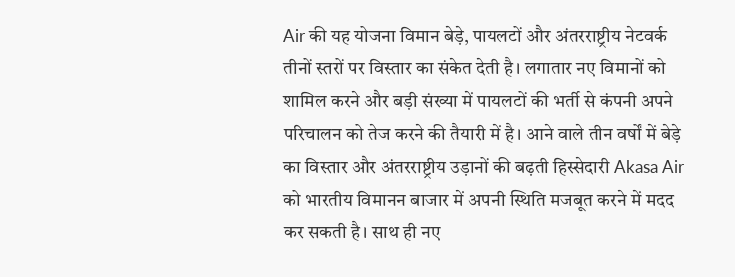Air की यह योजना विमान बेड़े, पायलटों और अंतरराष्ट्रीय नेटवर्क तीनों स्तरों पर विस्तार का संकेत देती है। लगातार नए विमानों को शामिल करने और बड़ी संख्या में पायलटों की भर्ती से कंपनी अपने परिचालन को तेज करने की तैयारी में है। आने वाले तीन वर्षों में बेड़े का विस्तार और अंतरराष्ट्रीय उड़ानों की बढ़ती हिस्सेदारी Akasa Air को भारतीय विमानन बाजार में अपनी स्थिति मजबूत करने में मदद कर सकती है। साथ ही नए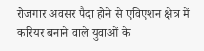रोजगार अवसर पैदा होने से एविएशन क्षेत्र में करियर बनाने वाले युवाओं के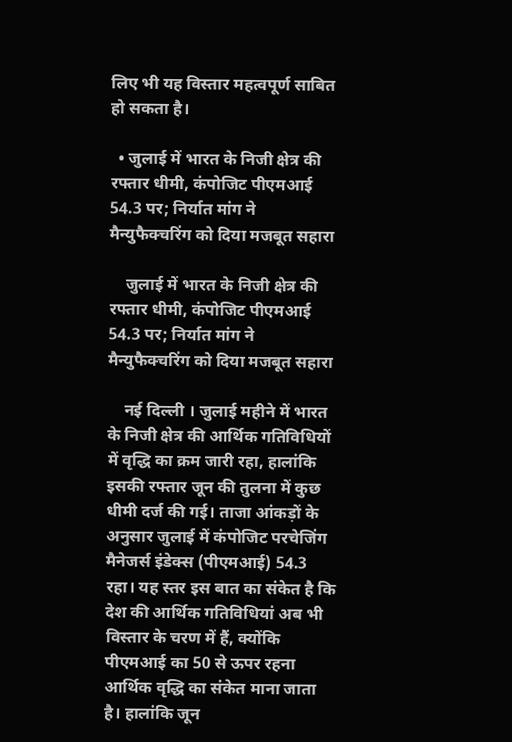लिए भी यह विस्तार महत्वपूर्ण साबित हो सकता है।

  • जुलाई में भारत के निजी क्षेत्र की रफ्तार धीमी, कंपोजिट पीएमआई 54.3 पर; निर्यात मांग ने मैन्युफैक्चरिंग को दिया मजबूत सहारा

    जुलाई में भारत के निजी क्षेत्र की रफ्तार धीमी, कंपोजिट पीएमआई 54.3 पर; निर्यात मांग ने मैन्युफैक्चरिंग को दिया मजबूत सहारा

    नई दिल्ली । जुलाई महीने में भारत के निजी क्षेत्र की आर्थिक गतिविधियों में वृद्धि का क्रम जारी रहा, हालांकि इसकी रफ्तार जून की तुलना में कुछ धीमी दर्ज की गई। ताजा आंकड़ों के अनुसार जुलाई में कंपोजिट परचेजिंग मैनेजर्स इंडेक्स (पीएमआई) 54.3 रहा। यह स्तर इस बात का संकेत है कि देश की आर्थिक गतिविधियां अब भी विस्तार के चरण में हैं, क्योंकि पीएमआई का 50 से ऊपर रहना आर्थिक वृद्धि का संकेत माना जाता है। हालांकि जून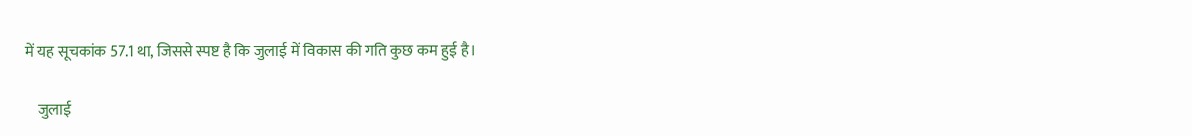में यह सूचकांक 57.1 था, जिससे स्पष्ट है कि जुलाई में विकास की गति कुछ कम हुई है।

    जुलाई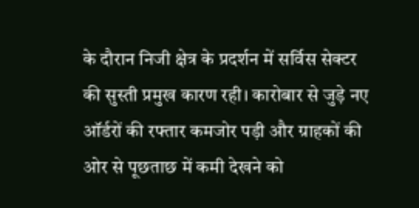के दौरान निजी क्षेत्र के प्रदर्शन में सर्विस सेक्टर की सुस्ती प्रमुख कारण रही। कारोबार से जुड़े नए ऑर्डरों की रफ्तार कमजोर पड़ी और ग्राहकों की ओर से पूछताछ में कमी देखने को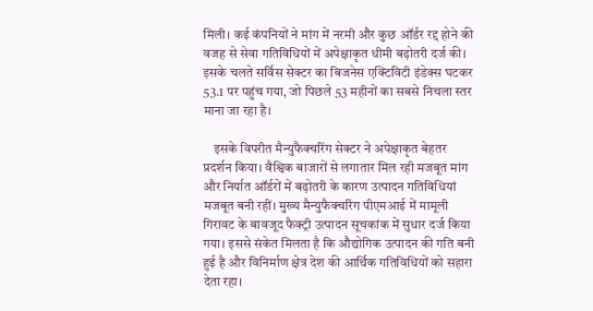मिली। कई कंपनियों ने मांग में नरमी और कुछ ऑर्डर रद्द होने की वजह से सेवा गतिविधियों में अपेक्षाकृत धीमी बढ़ोतरी दर्ज की। इसके चलते सर्विस सेक्टर का बिजनेस एक्टिविटी इंडेक्स घटकर 53.1 पर पहुंच गया, जो पिछले 53 महीनों का सबसे निचला स्तर माना जा रहा है।

    इसके विपरीत मैन्युफैक्चरिंग सेक्टर ने अपेक्षाकृत बेहतर प्रदर्शन किया। वैश्विक बाजारों से लगातार मिल रही मजबूत मांग और निर्यात ऑर्डरों में बढ़ोतरी के कारण उत्पादन गतिविधियां मजबूत बनी रहीं। मुख्य मैन्युफैक्चरिंग पीएमआई में मामूली गिरावट के बावजूद फैक्ट्री उत्पादन सूचकांक में सुधार दर्ज किया गया। इससे संकेत मिलता है कि औद्योगिक उत्पादन की गति बनी हुई है और विनिर्माण क्षेत्र देश की आर्थिक गतिविधियों को सहारा देता रहा।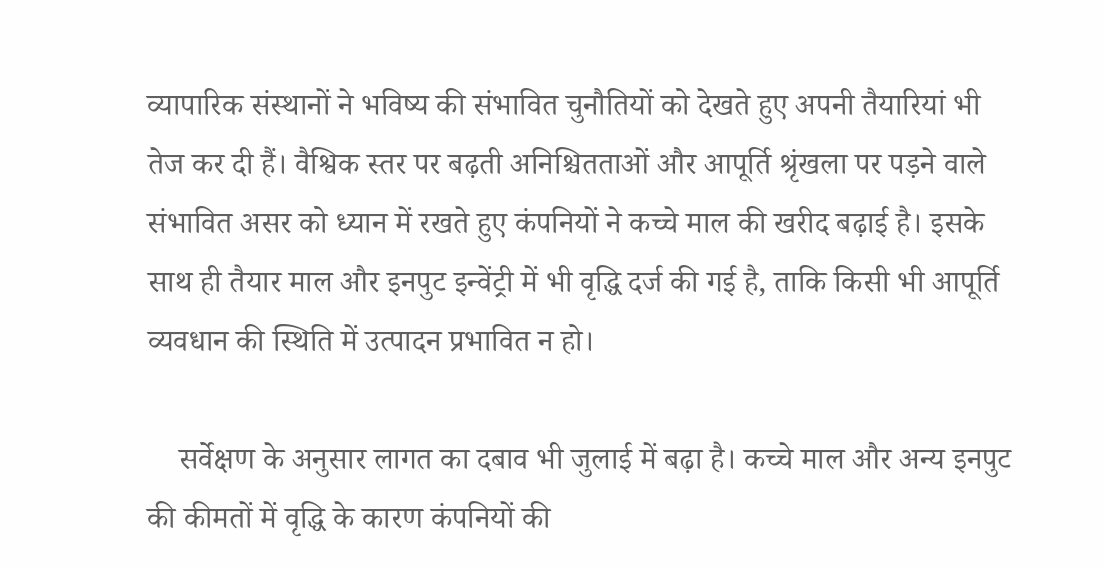व्यापारिक संस्थानों ने भविष्य की संभावित चुनौतियों को देखते हुए अपनी तैयारियां भी तेज कर दी हैं। वैश्विक स्तर पर बढ़ती अनिश्चितताओं और आपूर्ति श्रृंखला पर पड़ने वाले संभावित असर को ध्यान में रखते हुए कंपनियों ने कच्चे माल की खरीद बढ़ाई है। इसके साथ ही तैयार माल और इनपुट इन्वेंट्री में भी वृद्धि दर्ज की गई है, ताकि किसी भी आपूर्ति व्यवधान की स्थिति में उत्पादन प्रभावित न हो।

    सर्वेक्षण के अनुसार लागत का दबाव भी जुलाई में बढ़ा है। कच्चे माल और अन्य इनपुट की कीमतों में वृद्धि के कारण कंपनियों की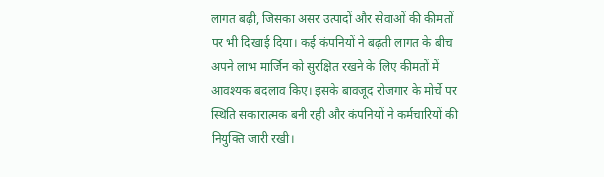लागत बढ़ी, जिसका असर उत्पादों और सेवाओं की कीमतों पर भी दिखाई दिया। कई कंपनियों ने बढ़ती लागत के बीच अपने लाभ मार्जिन को सुरक्षित रखने के लिए कीमतों में आवश्यक बदलाव किए। इसके बावजूद रोजगार के मोर्चे पर स्थिति सकारात्मक बनी रही और कंपनियों ने कर्मचारियों की नियुक्ति जारी रखी।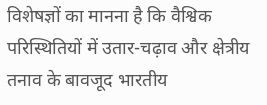विशेषज्ञों का मानना है कि वैश्विक परिस्थितियों में उतार-चढ़ाव और क्षेत्रीय तनाव के बावजूद भारतीय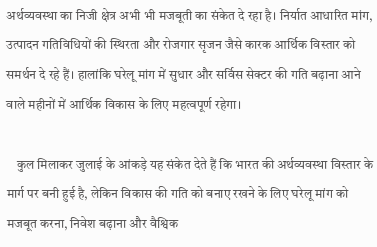अर्थव्यवस्था का निजी क्षेत्र अभी भी मजबूती का संकेत दे रहा है। निर्यात आधारित मांग, उत्पादन गतिविधियों की स्थिरता और रोजगार सृजन जैसे कारक आर्थिक विस्तार को समर्थन दे रहे हैं। हालांकि घरेलू मांग में सुधार और सर्विस सेक्टर की गति बढ़ाना आने वाले महीनों में आर्थिक विकास के लिए महत्वपूर्ण रहेगा।

    कुल मिलाकर जुलाई के आंकड़े यह संकेत देते हैं कि भारत की अर्थव्यवस्था विस्तार के मार्ग पर बनी हुई है, लेकिन विकास की गति को बनाए रखने के लिए घरेलू मांग को मजबूत करना, निवेश बढ़ाना और वैश्विक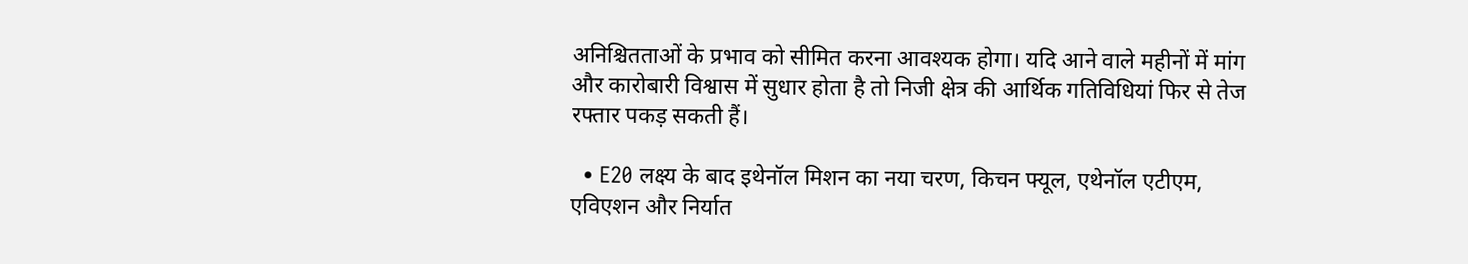अनिश्चितताओं के प्रभाव को सीमित करना आवश्यक होगा। यदि आने वाले महीनों में मांग और कारोबारी विश्वास में सुधार होता है तो निजी क्षेत्र की आर्थिक गतिविधियां फिर से तेज रफ्तार पकड़ सकती हैं।

  • E20 लक्ष्य के बाद इथेनॉल मिशन का नया चरण, किचन फ्यूल, एथेनॉल एटीएम, एविएशन और निर्यात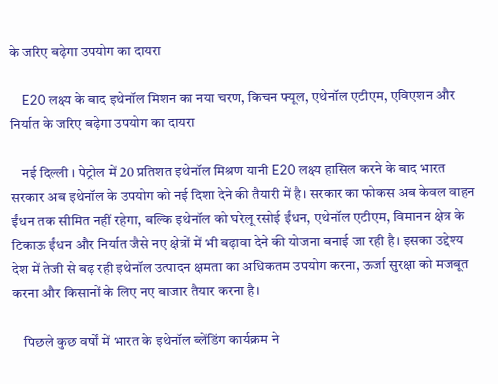के जरिए बढ़ेगा उपयोग का दायरा

    E20 लक्ष्य के बाद इथेनॉल मिशन का नया चरण, किचन फ्यूल, एथेनॉल एटीएम, एविएशन और निर्यात के जरिए बढ़ेगा उपयोग का दायरा

    नई दिल्ली । पेट्रोल में 20 प्रतिशत इथेनॉल मिश्रण यानी E20 लक्ष्य हासिल करने के बाद भारत सरकार अब इथेनॉल के उपयोग को नई दिशा देने की तैयारी में है। सरकार का फोकस अब केवल वाहन ईंधन तक सीमित नहीं रहेगा, बल्कि इथेनॉल को घरेलू रसोई ईंधन, एथेनॉल एटीएम, विमानन क्षेत्र के टिकाऊ ईंधन और निर्यात जैसे नए क्षेत्रों में भी बढ़ावा देने की योजना बनाई जा रही है। इसका उद्देश्य देश में तेजी से बढ़ रही इथेनॉल उत्पादन क्षमता का अधिकतम उपयोग करना, ऊर्जा सुरक्षा को मजबूत करना और किसानों के लिए नए बाजार तैयार करना है।

    पिछले कुछ वर्षों में भारत के इथेनॉल ब्लेंडिंग कार्यक्रम ने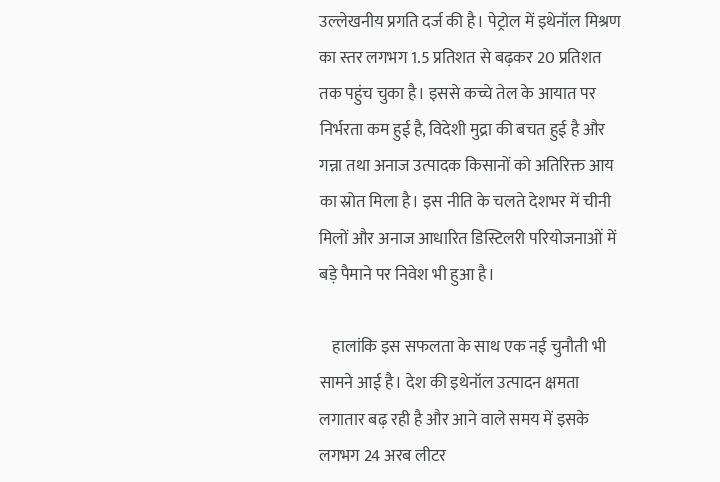उल्लेखनीय प्रगति दर्ज की है। पेट्रोल में इथेनॉल मिश्रण का स्तर लगभग 1.5 प्रतिशत से बढ़कर 20 प्रतिशत तक पहुंच चुका है। इससे कच्चे तेल के आयात पर निर्भरता कम हुई है, विदेशी मुद्रा की बचत हुई है और गन्ना तथा अनाज उत्पादक किसानों को अतिरिक्त आय का स्रोत मिला है। इस नीति के चलते देशभर में चीनी मिलों और अनाज आधारित डिस्टिलरी परियोजनाओं में बड़े पैमाने पर निवेश भी हुआ है।

    हालांकि इस सफलता के साथ एक नई चुनौती भी सामने आई है। देश की इथेनॉल उत्पादन क्षमता लगातार बढ़ रही है और आने वाले समय में इसके लगभग 24 अरब लीटर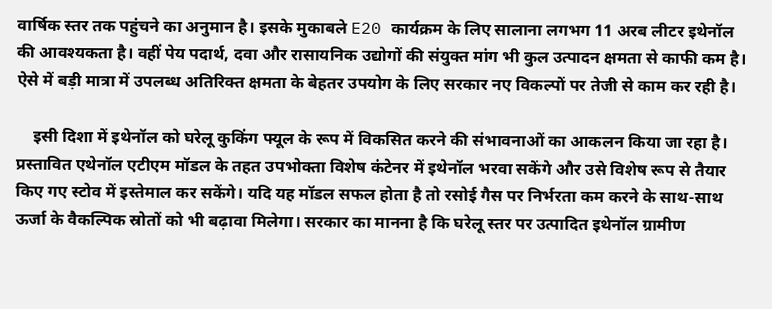वार्षिक स्तर तक पहुंचने का अनुमान है। इसके मुकाबले E20 कार्यक्रम के लिए सालाना लगभग 11 अरब लीटर इथेनॉल की आवश्यकता है। वहीं पेय पदार्थ, दवा और रासायनिक उद्योगों की संयुक्त मांग भी कुल उत्पादन क्षमता से काफी कम है। ऐसे में बड़ी मात्रा में उपलब्ध अतिरिक्त क्षमता के बेहतर उपयोग के लिए सरकार नए विकल्पों पर तेजी से काम कर रही है।

    इसी दिशा में इथेनॉल को घरेलू कुकिंग फ्यूल के रूप में विकसित करने की संभावनाओं का आकलन किया जा रहा है। प्रस्तावित एथेनॉल एटीएम मॉडल के तहत उपभोक्ता विशेष कंटेनर में इथेनॉल भरवा सकेंगे और उसे विशेष रूप से तैयार किए गए स्टोव में इस्तेमाल कर सकेंगे। यदि यह मॉडल सफल होता है तो रसोई गैस पर निर्भरता कम करने के साथ-साथ ऊर्जा के वैकल्पिक स्रोतों को भी बढ़ावा मिलेगा। सरकार का मानना है कि घरेलू स्तर पर उत्पादित इथेनॉल ग्रामीण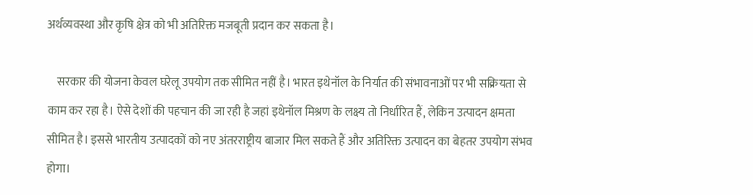अर्थव्यवस्था और कृषि क्षेत्र को भी अतिरिक्त मजबूती प्रदान कर सकता है।

    सरकार की योजना केवल घरेलू उपयोग तक सीमित नहीं है। भारत इथेनॉल के निर्यात की संभावनाओं पर भी सक्रियता से काम कर रहा है। ऐसे देशों की पहचान की जा रही है जहां इथेनॉल मिश्रण के लक्ष्य तो निर्धारित हैं, लेकिन उत्पादन क्षमता सीमित है। इससे भारतीय उत्पादकों को नए अंतरराष्ट्रीय बाजार मिल सकते हैं और अतिरिक्त उत्पादन का बेहतर उपयोग संभव होगा।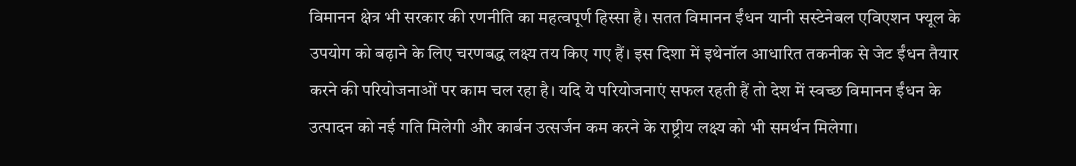विमानन क्षेत्र भी सरकार की रणनीति का महत्वपूर्ण हिस्सा है। सतत विमानन ईंधन यानी सस्टेनेबल एविएशन फ्यूल के उपयोग को बढ़ाने के लिए चरणबद्ध लक्ष्य तय किए गए हैं। इस दिशा में इथेनॉल आधारित तकनीक से जेट ईंधन तैयार करने की परियोजनाओं पर काम चल रहा है। यदि ये परियोजनाएं सफल रहती हैं तो देश में स्वच्छ विमानन ईंधन के उत्पादन को नई गति मिलेगी और कार्बन उत्सर्जन कम करने के राष्ट्रीय लक्ष्य को भी समर्थन मिलेगा।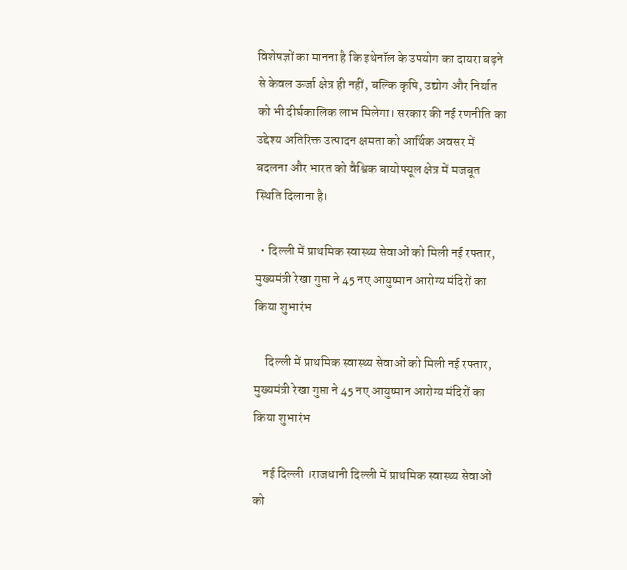विशेषज्ञों का मानना है कि इथेनॉल के उपयोग का दायरा बढ़ने से केवल ऊर्जा क्षेत्र ही नहीं, बल्कि कृषि, उद्योग और निर्यात को भी दीर्घकालिक लाभ मिलेगा। सरकार की नई रणनीति का उद्देश्य अतिरिक्त उत्पादन क्षमता को आर्थिक अवसर में बदलना और भारत को वैश्विक बायोफ्यूल क्षेत्र में मजबूत स्थिति दिलाना है।

  • दिल्ली में प्राथमिक स्वास्थ्य सेवाओं को मिली नई रफ्तार, मुख्यमंत्री रेखा गुप्ता ने 45 नए आयुष्मान आरोग्य मंदिरों का किया शुभारंभ

    दिल्ली में प्राथमिक स्वास्थ्य सेवाओं को मिली नई रफ्तार, मुख्यमंत्री रेखा गुप्ता ने 45 नए आयुष्मान आरोग्य मंदिरों का किया शुभारंभ

    नई दिल्ली ।राजधानी दिल्ली में प्राथमिक स्वास्थ्य सेवाओं को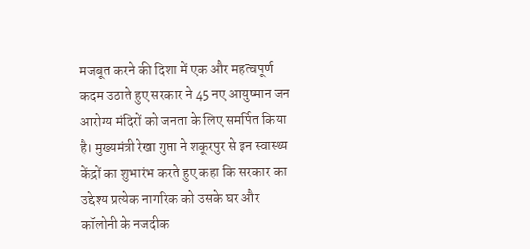मजबूत करने की दिशा में एक और महत्वपूर्ण कदम उठाते हुए सरकार ने 45 नए आयुष्मान जन आरोग्य मंदिरों को जनता के लिए समर्पित किया है। मुख्यमंत्री रेखा गुप्ता ने शकूरपुर से इन स्वास्थ्य केंद्रों का शुभारंभ करते हुए कहा कि सरकार का उद्देश्य प्रत्येक नागरिक को उसके घर और कॉलोनी के नजदीक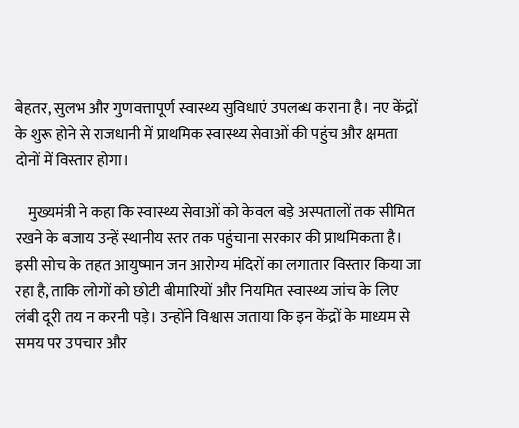बेहतर, सुलभ और गुणवत्तापूर्ण स्वास्थ्य सुविधाएं उपलब्ध कराना है। नए केंद्रों के शुरू होने से राजधानी में प्राथमिक स्वास्थ्य सेवाओं की पहुंच और क्षमता दोनों में विस्तार होगा।

    मुख्यमंत्री ने कहा कि स्वास्थ्य सेवाओं को केवल बड़े अस्पतालों तक सीमित रखने के बजाय उन्हें स्थानीय स्तर तक पहुंचाना सरकार की प्राथमिकता है। इसी सोच के तहत आयुष्मान जन आरोग्य मंदिरों का लगातार विस्तार किया जा रहा है, ताकि लोगों को छोटी बीमारियों और नियमित स्वास्थ्य जांच के लिए लंबी दूरी तय न करनी पड़े। उन्होंने विश्वास जताया कि इन केंद्रों के माध्यम से समय पर उपचार और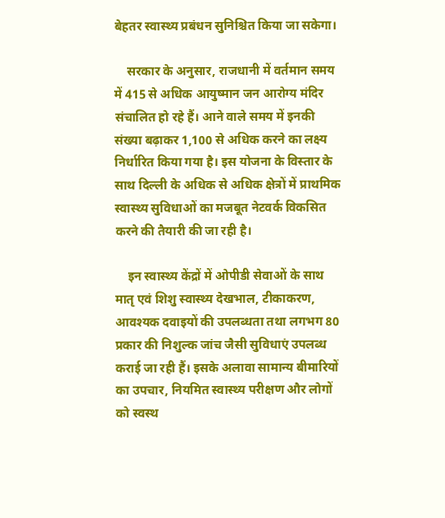बेहतर स्वास्थ्य प्रबंधन सुनिश्चित किया जा सकेगा।

    सरकार के अनुसार, राजधानी में वर्तमान समय में 415 से अधिक आयुष्मान जन आरोग्य मंदिर संचालित हो रहे हैं। आने वाले समय में इनकी संख्या बढ़ाकर 1,100 से अधिक करने का लक्ष्य निर्धारित किया गया है। इस योजना के विस्तार के साथ दिल्ली के अधिक से अधिक क्षेत्रों में प्राथमिक स्वास्थ्य सुविधाओं का मजबूत नेटवर्क विकसित करने की तैयारी की जा रही है।

    इन स्वास्थ्य केंद्रों में ओपीडी सेवाओं के साथ मातृ एवं शिशु स्वास्थ्य देखभाल, टीकाकरण, आवश्यक दवाइयों की उपलब्धता तथा लगभग 80 प्रकार की निशुल्क जांच जैसी सुविधाएं उपलब्ध कराई जा रही हैं। इसके अलावा सामान्य बीमारियों का उपचार, नियमित स्वास्थ्य परीक्षण और लोगों को स्वस्थ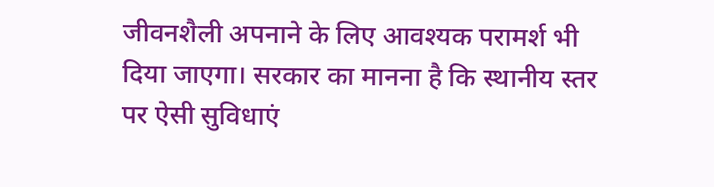जीवनशैली अपनाने के लिए आवश्यक परामर्श भी दिया जाएगा। सरकार का मानना है कि स्थानीय स्तर पर ऐसी सुविधाएं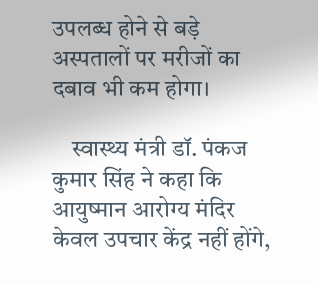उपलब्ध होने से बड़े अस्पतालों पर मरीजों का दबाव भी कम होगा।

    स्वास्थ्य मंत्री डॉ. पंकज कुमार सिंह ने कहा कि आयुष्मान आरोग्य मंदिर केवल उपचार केंद्र नहीं होंगे,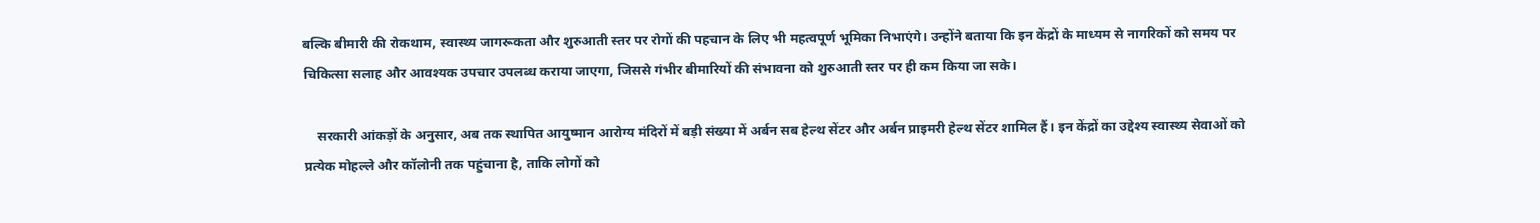बल्कि बीमारी की रोकथाम, स्वास्थ्य जागरूकता और शुरुआती स्तर पर रोगों की पहचान के लिए भी महत्वपूर्ण भूमिका निभाएंगे। उन्होंने बताया कि इन केंद्रों के माध्यम से नागरिकों को समय पर चिकित्सा सलाह और आवश्यक उपचार उपलब्ध कराया जाएगा, जिससे गंभीर बीमारियों की संभावना को शुरुआती स्तर पर ही कम किया जा सके।

    सरकारी आंकड़ों के अनुसार, अब तक स्थापित आयुष्मान आरोग्य मंदिरों में बड़ी संख्या में अर्बन सब हेल्थ सेंटर और अर्बन प्राइमरी हेल्थ सेंटर शामिल हैं। इन केंद्रों का उद्देश्य स्वास्थ्य सेवाओं को प्रत्येक मोहल्ले और कॉलोनी तक पहुंचाना है, ताकि लोगों को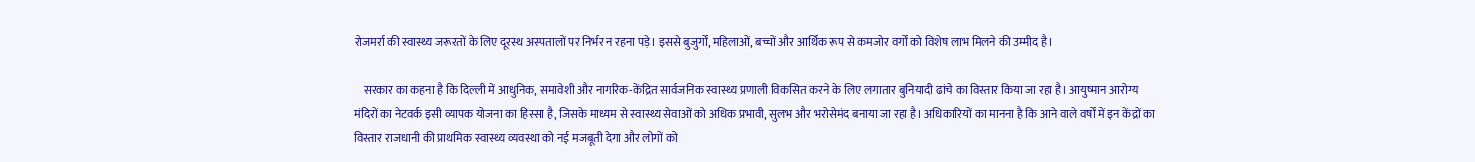रोजमर्रा की स्वास्थ्य जरूरतों के लिए दूरस्थ अस्पतालों पर निर्भर न रहना पड़े। इससे बुजुर्गों, महिलाओं, बच्चों और आर्थिक रूप से कमजोर वर्गों को विशेष लाभ मिलने की उम्मीद है।

    सरकार का कहना है कि दिल्ली में आधुनिक, समावेशी और नागरिक-केंद्रित सार्वजनिक स्वास्थ्य प्रणाली विकसित करने के लिए लगातार बुनियादी ढांचे का विस्तार किया जा रहा है। आयुष्मान आरोग्य मंदिरों का नेटवर्क इसी व्यापक योजना का हिस्सा है, जिसके माध्यम से स्वास्थ्य सेवाओं को अधिक प्रभावी, सुलभ और भरोसेमंद बनाया जा रहा है। अधिकारियों का मानना है कि आने वाले वर्षों में इन केंद्रों का विस्तार राजधानी की प्राथमिक स्वास्थ्य व्यवस्था को नई मजबूती देगा और लोगों को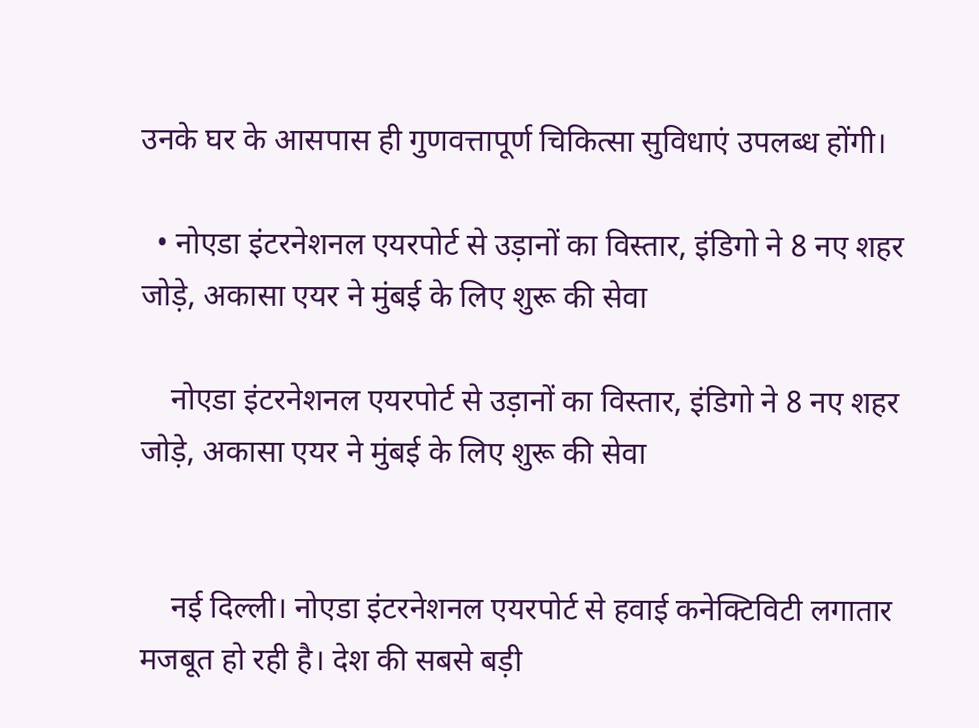उनके घर के आसपास ही गुणवत्तापूर्ण चिकित्सा सुविधाएं उपलब्ध होंगी।

  • नोएडा इंटरनेशनल एयरपोर्ट से उड़ानों का विस्तार, इंडिगो ने 8 नए शहर जोड़े, अकासा एयर ने मुंबई के लिए शुरू की सेवा

    नोएडा इंटरनेशनल एयरपोर्ट से उड़ानों का विस्तार, इंडिगो ने 8 नए शहर जोड़े, अकासा एयर ने मुंबई के लिए शुरू की सेवा


    नई दिल्ली। नोएडा इंटरनेशनल एयरपोर्ट से हवाई कनेक्टिविटी लगातार मजबूत हो रही है। देश की सबसे बड़ी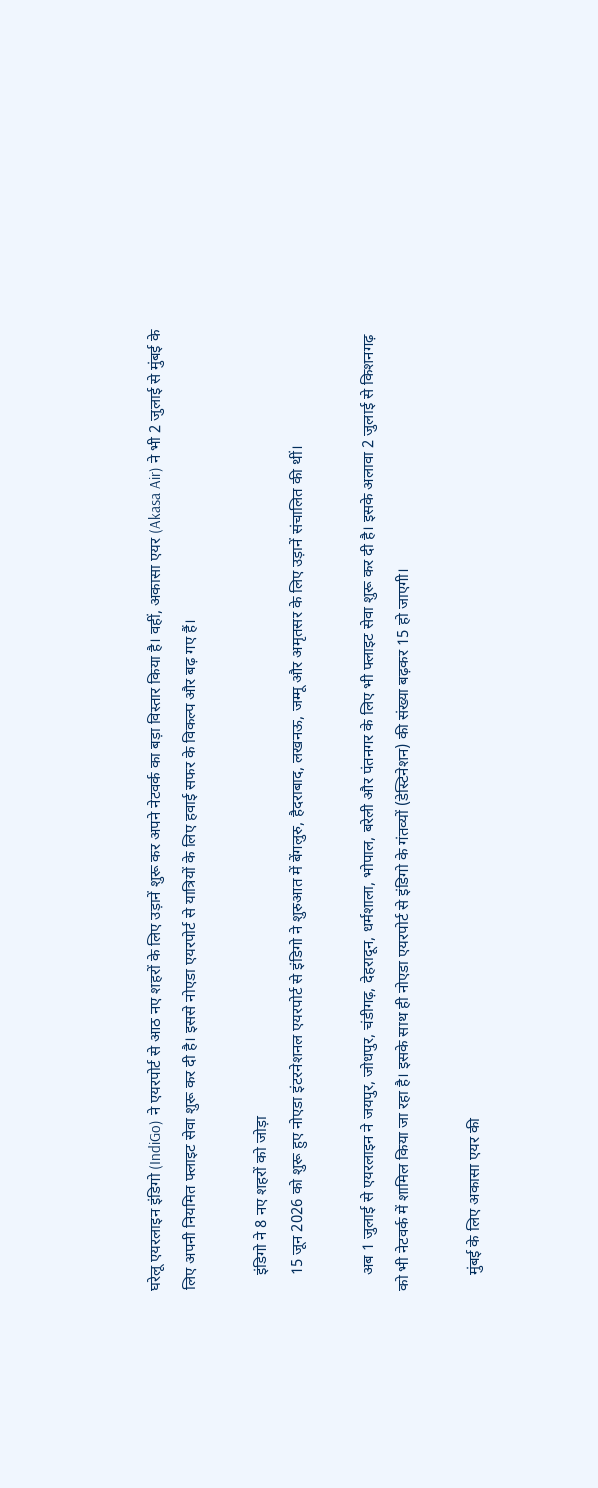घरेलू एयरलाइन इंडिगो (IndiGo) ने एयरपोर्ट से आठ नए शहरों के लिए उड़ानें शुरू कर अपने नेटवर्क का बड़ा विस्तार किया है। वहीं, अकासा एयर (Akasa Air) ने भी 2 जुलाई से मुंबई के लिए अपनी नियमित फ्लाइट सेवा शुरू कर दी है। इससे नोएडा एयरपोर्ट से यात्रियों के लिए हवाई सफर के विकल्प और बढ़ गए हैं।

    इंडिगो ने 8 नए शहरों को जोड़ा
    15 जून 2026 को शुरू हुए नोएडा इंटरनेशनल एयरपोर्ट से इंडिगो ने शुरुआत में बेंगलुरु, हैदराबाद, लखनऊ, जम्मू और अमृतसर के लिए उड़ानें संचालित की थीं।

    अब 1 जुलाई से एयरलाइन ने जयपुर, जोधपुर, चंडीगढ़, देहरादून, धर्मशाला, भोपाल, बरेली और पंतनगर के लिए भी फ्लाइट सेवा शुरू कर दी है। इसके अलावा 2 जुलाई से किशनगढ़ को भी नेटवर्क में शामिल किया जा रहा है। इसके साथ ही नोएडा एयरपोर्ट से इंडिगो के गंतव्यों (डेस्टिनेशन) की संख्या बढ़कर 15 हो जाएगी।

    मुंबई के लिए अकासा एयर की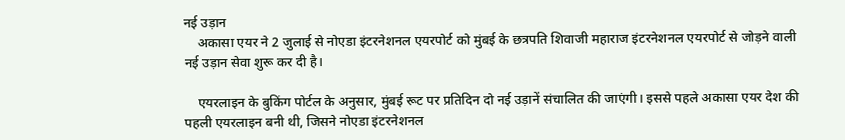नई उड़ान
    अकासा एयर ने 2 जुलाई से नोएडा इंटरनेशनल एयरपोर्ट को मुंबई के छत्रपति शिवाजी महाराज इंटरनेशनल एयरपोर्ट से जोड़ने वाली नई उड़ान सेवा शुरू कर दी है।

    एयरलाइन के बुकिंग पोर्टल के अनुसार, मुंबई रूट पर प्रतिदिन दो नई उड़ानें संचालित की जाएंगी। इससे पहले अकासा एयर देश की पहली एयरलाइन बनी थी, जिसने नोएडा इंटरनेशनल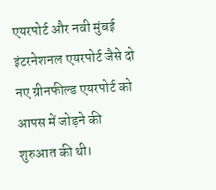एयरपोर्ट और नवी मुंबई इंटरनेशनल एयरपोर्ट जैसे दो नए ग्रीनफील्ड एयरपोर्ट को आपस में जोड़ने की शुरुआत की थी।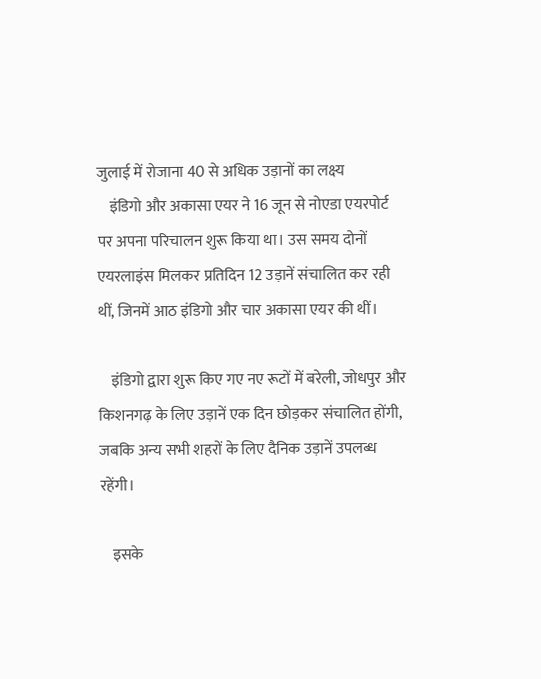जुलाई में रोजाना 40 से अधिक उड़ानों का लक्ष्य
    इंडिगो और अकासा एयर ने 16 जून से नोएडा एयरपोर्ट पर अपना परिचालन शुरू किया था। उस समय दोनों एयरलाइंस मिलकर प्रतिदिन 12 उड़ानें संचालित कर रही थीं, जिनमें आठ इंडिगो और चार अकासा एयर की थीं।

    इंडिगो द्वारा शुरू किए गए नए रूटों में बरेली, जोधपुर और किशनगढ़ के लिए उड़ानें एक दिन छोड़कर संचालित होंगी, जबकि अन्य सभी शहरों के लिए दैनिक उड़ानें उपलब्ध रहेंगी।

    इसके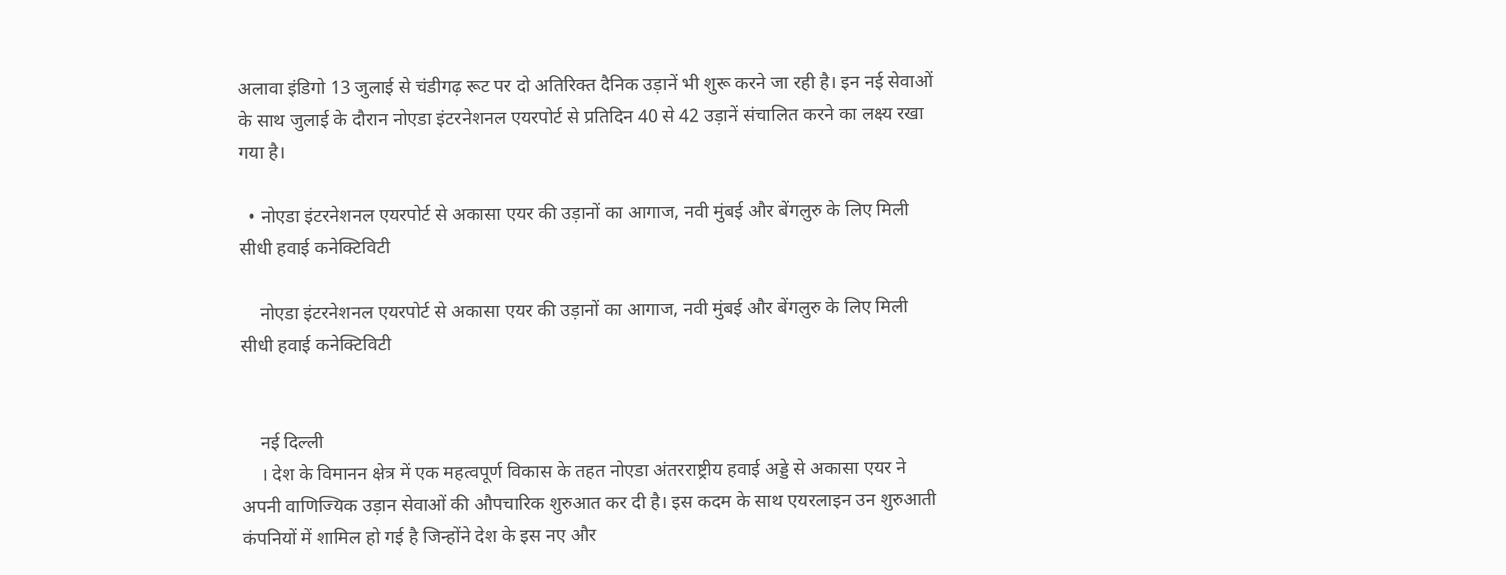अलावा इंडिगो 13 जुलाई से चंडीगढ़ रूट पर दो अतिरिक्त दैनिक उड़ानें भी शुरू करने जा रही है। इन नई सेवाओं के साथ जुलाई के दौरान नोएडा इंटरनेशनल एयरपोर्ट से प्रतिदिन 40 से 42 उड़ानें संचालित करने का लक्ष्य रखा गया है।

  • नोएडा इंटरनेशनल एयरपोर्ट से अकासा एयर की उड़ानों का आगाज, नवी मुंबई और बेंगलुरु के लिए मिली सीधी हवाई कनेक्टिविटी

    नोएडा इंटरनेशनल एयरपोर्ट से अकासा एयर की उड़ानों का आगाज, नवी मुंबई और बेंगलुरु के लिए मिली सीधी हवाई कनेक्टिविटी


    नई दिल्ली
    । देश के विमानन क्षेत्र में एक महत्वपूर्ण विकास के तहत नोएडा अंतरराष्ट्रीय हवाई अड्डे से अकासा एयर ने अपनी वाणिज्यिक उड़ान सेवाओं की औपचारिक शुरुआत कर दी है। इस कदम के साथ एयरलाइन उन शुरुआती कंपनियों में शामिल हो गई है जिन्होंने देश के इस नए और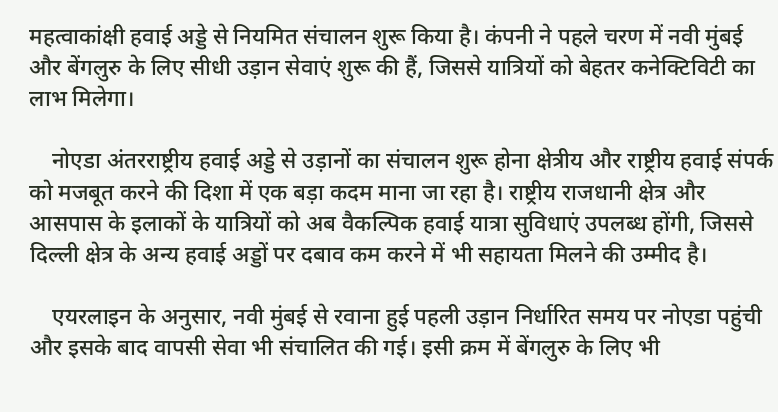महत्वाकांक्षी हवाई अड्डे से नियमित संचालन शुरू किया है। कंपनी ने पहले चरण में नवी मुंबई और बेंगलुरु के लिए सीधी उड़ान सेवाएं शुरू की हैं, जिससे यात्रियों को बेहतर कनेक्टिविटी का लाभ मिलेगा।

    नोएडा अंतरराष्ट्रीय हवाई अड्डे से उड़ानों का संचालन शुरू होना क्षेत्रीय और राष्ट्रीय हवाई संपर्क को मजबूत करने की दिशा में एक बड़ा कदम माना जा रहा है। राष्ट्रीय राजधानी क्षेत्र और आसपास के इलाकों के यात्रियों को अब वैकल्पिक हवाई यात्रा सुविधाएं उपलब्ध होंगी, जिससे दिल्ली क्षेत्र के अन्य हवाई अड्डों पर दबाव कम करने में भी सहायता मिलने की उम्मीद है।

    एयरलाइन के अनुसार, नवी मुंबई से रवाना हुई पहली उड़ान निर्धारित समय पर नोएडा पहुंची और इसके बाद वापसी सेवा भी संचालित की गई। इसी क्रम में बेंगलुरु के लिए भी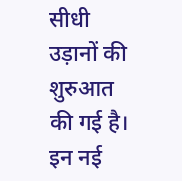सीधी उड़ानों की शुरुआत की गई है। इन नई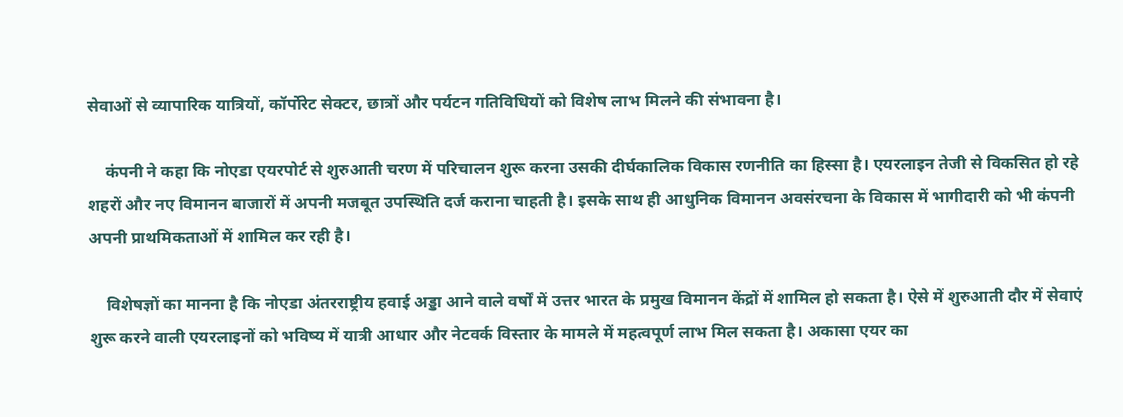सेवाओं से व्यापारिक यात्रियों, कॉर्पोरेट सेक्टर, छात्रों और पर्यटन गतिविधियों को विशेष लाभ मिलने की संभावना है।

    कंपनी ने कहा कि नोएडा एयरपोर्ट से शुरुआती चरण में परिचालन शुरू करना उसकी दीर्घकालिक विकास रणनीति का हिस्सा है। एयरलाइन तेजी से विकसित हो रहे शहरों और नए विमानन बाजारों में अपनी मजबूत उपस्थिति दर्ज कराना चाहती है। इसके साथ ही आधुनिक विमानन अवसंरचना के विकास में भागीदारी को भी कंपनी अपनी प्राथमिकताओं में शामिल कर रही है।

    विशेषज्ञों का मानना है कि नोएडा अंतरराष्ट्रीय हवाई अड्डा आने वाले वर्षों में उत्तर भारत के प्रमुख विमानन केंद्रों में शामिल हो सकता है। ऐसे में शुरुआती दौर में सेवाएं शुरू करने वाली एयरलाइनों को भविष्य में यात्री आधार और नेटवर्क विस्तार के मामले में महत्वपूर्ण लाभ मिल सकता है। अकासा एयर का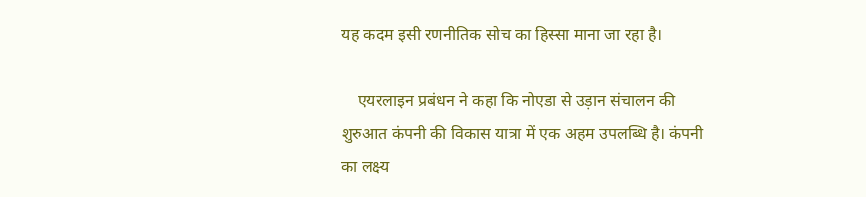यह कदम इसी रणनीतिक सोच का हिस्सा माना जा रहा है।

    एयरलाइन प्रबंधन ने कहा कि नोएडा से उड़ान संचालन की शुरुआत कंपनी की विकास यात्रा में एक अहम उपलब्धि है। कंपनी का लक्ष्य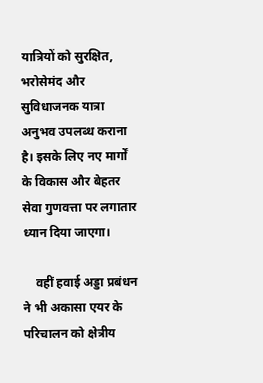यात्रियों को सुरक्षित, भरोसेमंद और सुविधाजनक यात्रा अनुभव उपलब्ध कराना है। इसके लिए नए मार्गों के विकास और बेहतर सेवा गुणवत्ता पर लगातार ध्यान दिया जाएगा।

    वहीं हवाई अड्डा प्रबंधन ने भी अकासा एयर के परिचालन को क्षेत्रीय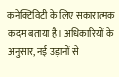कनेक्टिविटी के लिए सकारात्मक कदम बताया है। अधिकारियों के अनुसार, नई उड़ानों से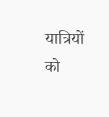यात्रियों को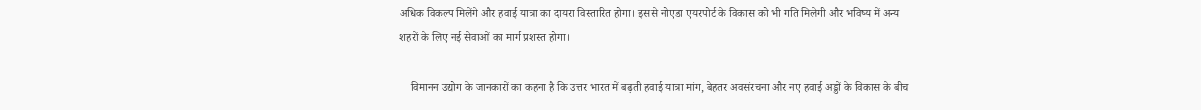अधिक विकल्प मिलेंगे और हवाई यात्रा का दायरा विस्तारित होगा। इससे नोएडा एयरपोर्ट के विकास को भी गति मिलेगी और भविष्य में अन्य शहरों के लिए नई सेवाओं का मार्ग प्रशस्त होगा।

    विमानन उद्योग के जानकारों का कहना है कि उत्तर भारत में बढ़ती हवाई यात्रा मांग, बेहतर अवसंरचना और नए हवाई अड्डों के विकास के बीच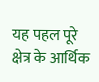यह पहल पूरे क्षेत्र के आर्थिक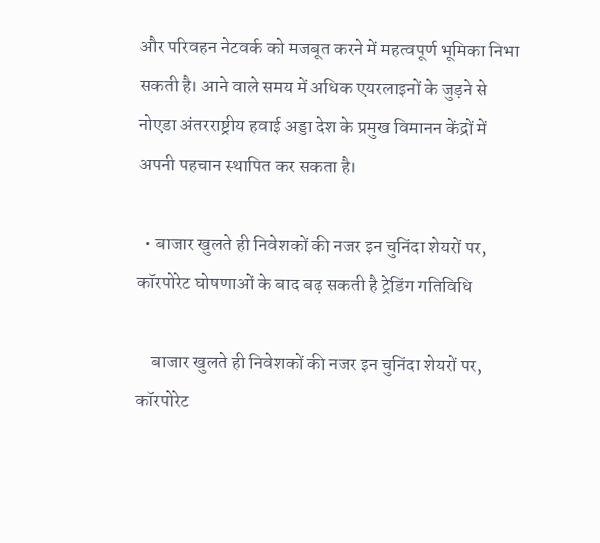और परिवहन नेटवर्क को मजबूत करने में महत्वपूर्ण भूमिका निभा सकती है। आने वाले समय में अधिक एयरलाइनों के जुड़ने से नोएडा अंतरराष्ट्रीय हवाई अड्डा देश के प्रमुख विमानन केंद्रों में अपनी पहचान स्थापित कर सकता है।

  • बाजार खुलते ही निवेशकों की नजर इन चुनिंदा शेयरों पर, कॉरपोरेट घोषणाओं के बाद बढ़ सकती है ट्रेडिंग गतिविधि

    बाजार खुलते ही निवेशकों की नजर इन चुनिंदा शेयरों पर, कॉरपोरेट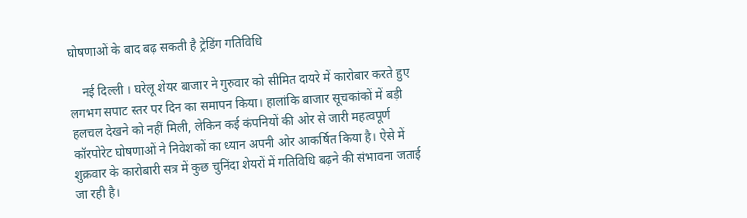घोषणाओं के बाद बढ़ सकती है ट्रेडिंग गतिविधि

    नई दिल्ली । घरेलू शेयर बाजार ने गुरुवार को सीमित दायरे में कारोबार करते हुए लगभग सपाट स्तर पर दिन का समापन किया। हालांकि बाजार सूचकांकों में बड़ी हलचल देखने को नहीं मिली, लेकिन कई कंपनियों की ओर से जारी महत्वपूर्ण कॉरपोरेट घोषणाओं ने निवेशकों का ध्यान अपनी ओर आकर्षित किया है। ऐसे में शुक्रवार के कारोबारी सत्र में कुछ चुनिंदा शेयरों में गतिविधि बढ़ने की संभावना जताई जा रही है।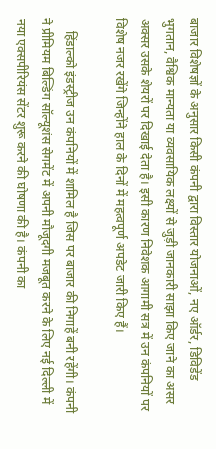बाजार विशेषज्ञों के अनुसार किसी कंपनी द्वारा विस्तार योजनाओं, नए ऑर्डर, डिविडेंड भुगतान, वैश्विक मान्यता या व्यवसायिक लक्ष्यों से जुड़ी जानकारी साझा किए जाने का असर अक्सर उसके शेयरों पर दिखाई देता है। इसी कारण निवेशक आगामी सत्र में उन कंपनियों पर विशेष नजर रखेंगे जिन्होंने हाल के दिनों में महत्वपूर्ण अपडेट जारी किए हैं।

    हिंडाल्को इंडस्ट्रीज उन कंपनियों में शामिल है जिस पर बाजार की निगाहें बनी रहेंगी। कंपनी ने प्रीमियम बिल्डिंग सॉल्यूशंस सेगमेंट में अपनी मौजूदगी मजबूत करने के लिए नई दिल्ली में नया एक्सपीरियंस सेंटर शुरू करने की घोषणा की है। कंपनी का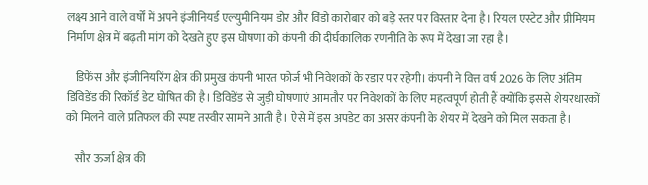लक्ष्य आने वाले वर्षों में अपने इंजीनियर्ड एल्युमीनियम डोर और विंडो कारोबार को बड़े स्तर पर विस्तार देना है। रियल एस्टेट और प्रीमियम निर्माण क्षेत्र में बढ़ती मांग को देखते हुए इस घोषणा को कंपनी की दीर्घकालिक रणनीति के रूप में देखा जा रहा है।

    डिफेंस और इंजीनियरिंग क्षेत्र की प्रमुख कंपनी भारत फोर्ज भी निवेशकों के रडार पर रहेगी। कंपनी ने वित्त वर्ष 2026 के लिए अंतिम डिविडेंड की रिकॉर्ड डेट घोषित की है। डिविडेंड से जुड़ी घोषणाएं आमतौर पर निवेशकों के लिए महत्वपूर्ण होती हैं क्योंकि इससे शेयरधारकों को मिलने वाले प्रतिफल की स्पष्ट तस्वीर सामने आती है। ऐसे में इस अपडेट का असर कंपनी के शेयर में देखने को मिल सकता है।

    सौर ऊर्जा क्षेत्र की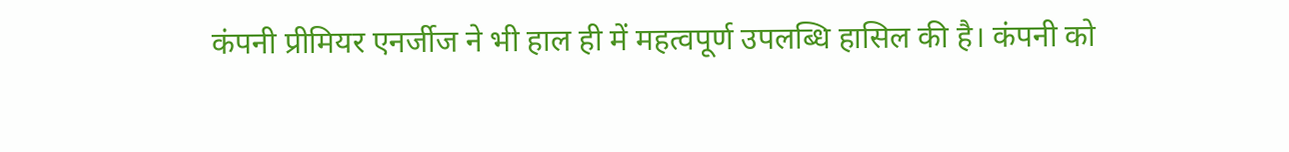कंपनी प्रीमियर एनर्जीज ने भी हाल ही में महत्वपूर्ण उपलब्धि हासिल की है। कंपनी को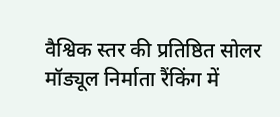वैश्विक स्तर की प्रतिष्ठित सोलर मॉड्यूल निर्माता रैंकिंग में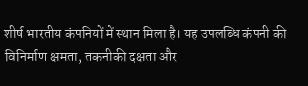शीर्ष भारतीय कंपनियों में स्थान मिला है। यह उपलब्धि कंपनी की विनिर्माण क्षमता, तकनीकी दक्षता और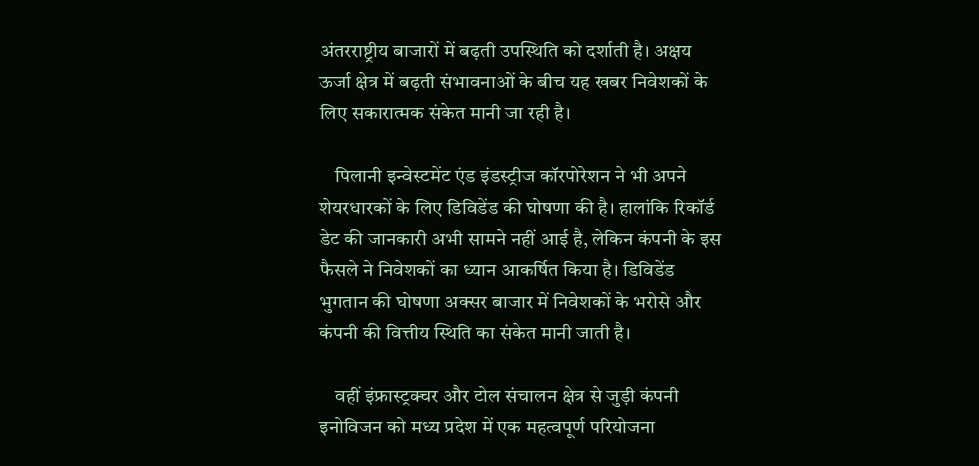अंतरराष्ट्रीय बाजारों में बढ़ती उपस्थिति को दर्शाती है। अक्षय ऊर्जा क्षेत्र में बढ़ती संभावनाओं के बीच यह खबर निवेशकों के लिए सकारात्मक संकेत मानी जा रही है।

    पिलानी इन्वेस्टमेंट एंड इंडस्ट्रीज कॉरपोरेशन ने भी अपने शेयरधारकों के लिए डिविडेंड की घोषणा की है। हालांकि रिकॉर्ड डेट की जानकारी अभी सामने नहीं आई है, लेकिन कंपनी के इस फैसले ने निवेशकों का ध्यान आकर्षित किया है। डिविडेंड भुगतान की घोषणा अक्सर बाजार में निवेशकों के भरोसे और कंपनी की वित्तीय स्थिति का संकेत मानी जाती है।

    वहीं इंफ्रास्ट्रक्चर और टोल संचालन क्षेत्र से जुड़ी कंपनी इनोविजन को मध्य प्रदेश में एक महत्वपूर्ण परियोजना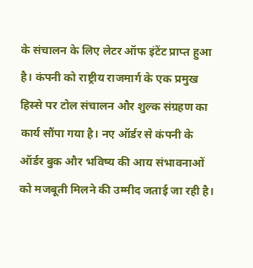के संचालन के लिए लेटर ऑफ इंटेंट प्राप्त हुआ है। कंपनी को राष्ट्रीय राजमार्ग के एक प्रमुख हिस्से पर टोल संचालन और शुल्क संग्रहण का कार्य सौंपा गया है। नए ऑर्डर से कंपनी के ऑर्डर बुक और भविष्य की आय संभावनाओं को मजबूती मिलने की उम्मीद जताई जा रही है।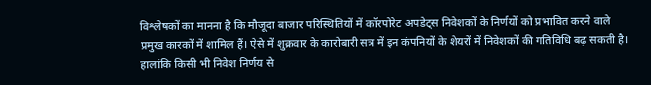विश्लेषकों का मानना है कि मौजूदा बाजार परिस्थितियों में कॉरपोरेट अपडेट्स निवेशकों के निर्णयों को प्रभावित करने वाले प्रमुख कारकों में शामिल हैं। ऐसे में शुक्रवार के कारोबारी सत्र में इन कंपनियों के शेयरों में निवेशकों की गतिविधि बढ़ सकती है। हालांकि किसी भी निवेश निर्णय से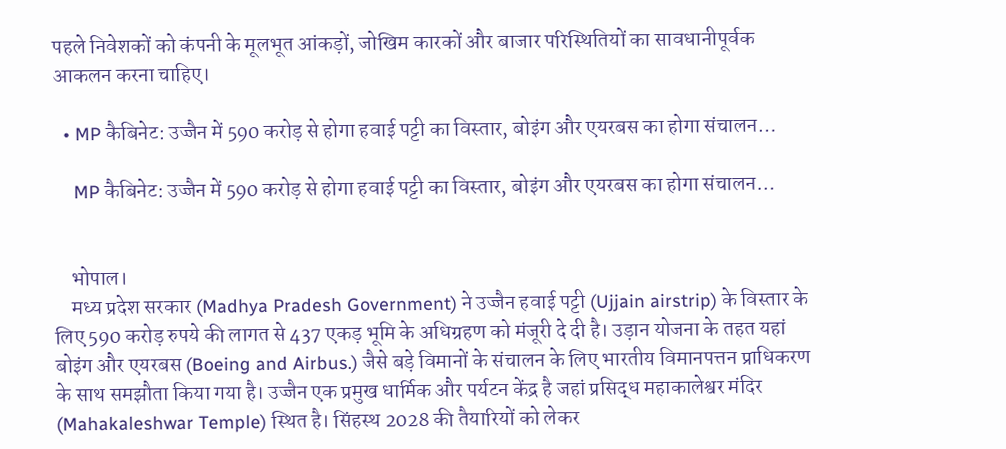पहले निवेशकों को कंपनी के मूलभूत आंकड़ों, जोखिम कारकों और बाजार परिस्थितियों का सावधानीपूर्वक आकलन करना चाहिए।

  • MP कैबिनेट: उज्जैन में 590 करोड़ से होगा हवाई पट्टी का विस्तार, बोइंग और एयरबस का होगा संचालन…

    MP कैबिनेट: उज्जैन में 590 करोड़ से होगा हवाई पट्टी का विस्तार, बोइंग और एयरबस का होगा संचालन…


    भोपाल।
    मध्य प्रदेश सरकार (Madhya Pradesh Government) ने उज्जैन हवाई पट्टी (Ujjain airstrip) के विस्तार के लिए 590 करोड़ रुपये की लागत से 437 एकड़ भूमि के अधिग्रहण को मंजूरी दे दी है। उड़ान योजना के तहत यहां बोइंग और एयरबस (Boeing and Airbus.) जैसे बड़े विमानों के संचालन के लिए भारतीय विमानपत्तन प्राधिकरण के साथ समझौता किया गया है। उज्जैन एक प्रमुख धार्मिक और पर्यटन केंद्र है जहां प्रसिद्ध महाकालेश्वर मंदिर (Mahakaleshwar Temple) स्थित है। सिंहस्थ 2028 की तैयारियों को लेकर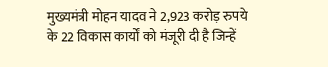मुख्यमंत्री मोहन यादव ने 2,923 करोड़ रुपये के 22 विकास कार्यों को मंजूरी दी है जिन्हें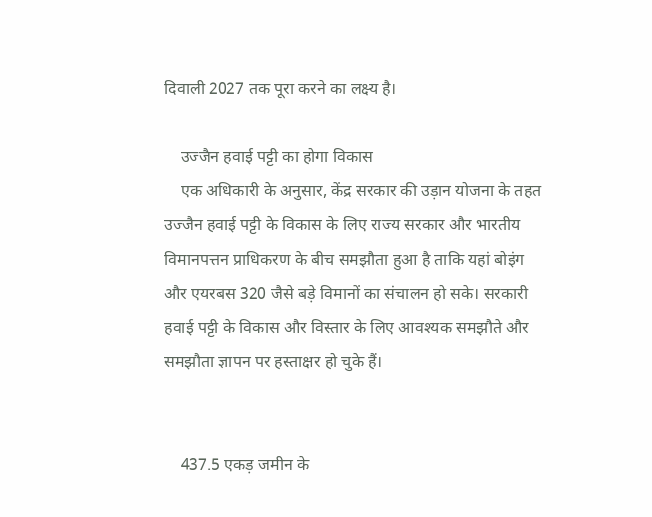दिवाली 2027 तक पूरा करने का लक्ष्य है।

    उज्जैन हवाई पट्टी का होगा विकास
    एक अधिकारी के अनुसार, केंद्र सरकार की उड़ान योजना के तहत उज्जैन हवाई पट्टी के विकास के लिए राज्य सरकार और भारतीय विमानपत्तन प्राधिकरण के बीच समझौता हुआ है ताकि यहां बोइंग और एयरबस 320 जैसे बड़े विमानों का संचालन हो सके। सरकारी हवाई पट्टी के विकास और विस्तार के लिए आवश्यक समझौते और समझौता ज्ञापन पर हस्ताक्षर हो चुके हैं।


    437.5 एकड़ जमीन के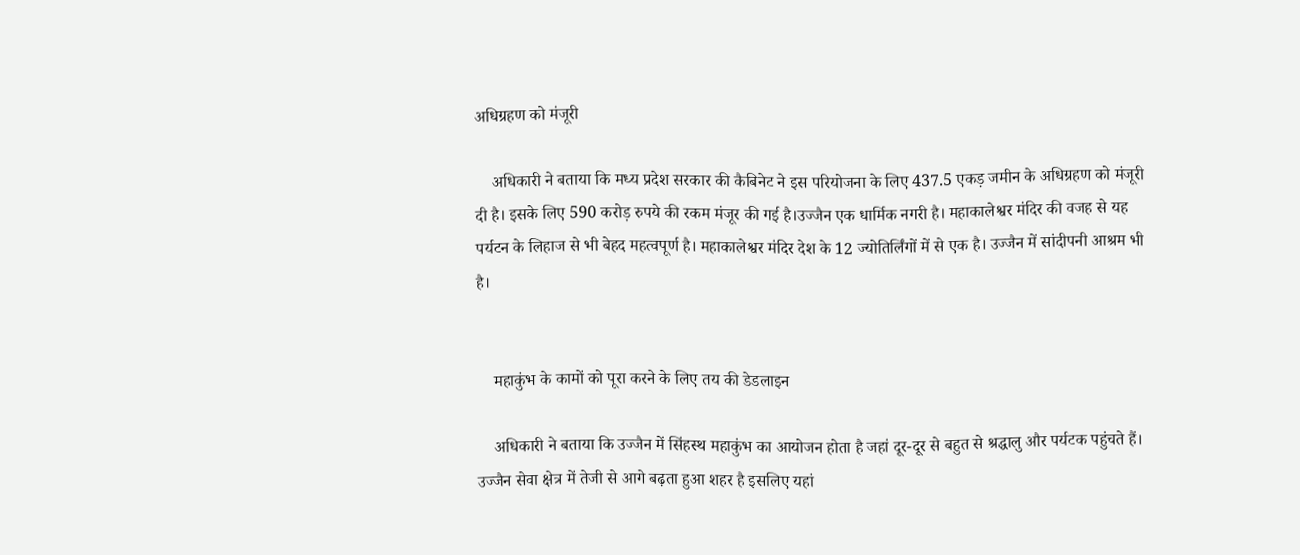अधिग्रहण को मंजूरी

    अधिकारी ने बताया कि मध्य प्रदेश सरकार की कैबिनेट ने इस परियोजना के लिए 437.5 एकड़ जमीन के अधिग्रहण को मंजूरी दी है। इसके लिए 590 करोड़ रुपये की रकम मंजूर की गई है।उज्जैन एक धार्मिक नगरी है। महाकालेश्वर मंदिर की वजह से यह पर्यटन के लिहाज से भी बेहद महत्वपूर्ण है। महाकालेश्वर मंदिर देश के 12 ज्योतिर्लिंगों में से एक है। उज्जैन में सांदीपनी आश्रम भी है।


    महाकुंभ के कामों को पूरा करने के लिए तय की डेडलाइन

    अधिकारी ने बताया कि उज्जैन में सिंहस्थ महाकुंभ का आयोजन होता है जहां दूर-दूर से बहुत से श्रद्धालु और पर्यटक पहुंचते हैं। उज्जैन सेवा क्षेत्र में तेजी से आगे बढ़ता हुआ शहर है इसलिए यहां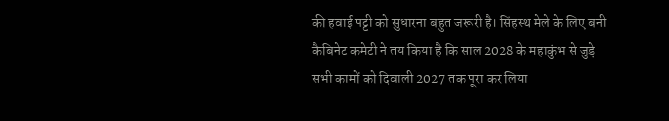की हवाई पट्टी को सुधारना बहुत जरूरी है। सिंहस्थ मेले के लिए बनी कैबिनेट कमेटी ने तय किया है कि साल 2028 के महाकुंभ से जुड़े सभी कामों को दिवाली 2027 तक पूरा कर लिया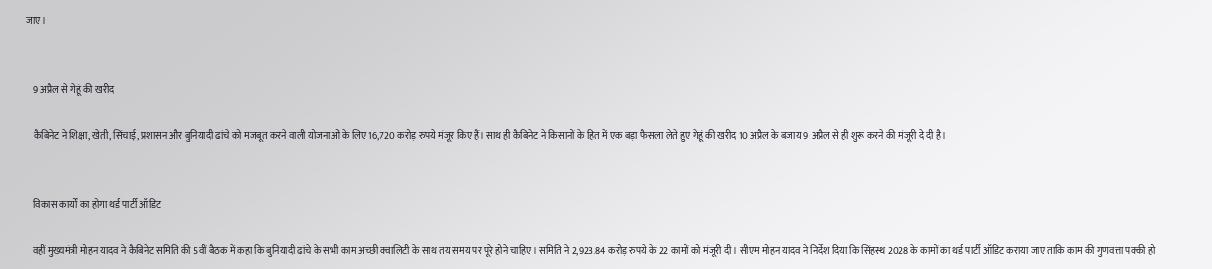जाए।


    9 अप्रैल से गेहूं की खरीद

    कैबिनेट ने शिक्षा, खेती, सिंचाई, प्रशासन और बुनियादी ढांचे को मजबूत करने वाली योजनाओं के लिए 16,720 करोड़ रुपये मंजूर किए हैं। साथ ही कैबिनेट ने किसानों के हित में एक बड़ा फैसला लेते हुए गेहूं की खरीद 10 अप्रैल के बजाय 9 अप्रैल से ही शुरू करने की मंजूरी दे दी है।


    विकास कार्यों का होगा थर्ड पार्टी ऑडिट

    वहीं मुख्यमंत्री मोहन यादव ने कैबिनेट समिति की 5वीं बैठक में कहा कि बुनियादी ढांचे के सभी काम अच्छी क्वालिटी के साथ तय समय पर पूरे होने चाहिए। समिति ने 2,923.84 करोड़ रुपये के 22 कामों को मंजूरी दी। सीएम मोहन यादव ने निर्देश दिया कि सिंहस्थ 2028 के कामों का थर्ड पार्टी ऑडिट कराया जाए ताकि काम की गुणवत्ता पक्की हो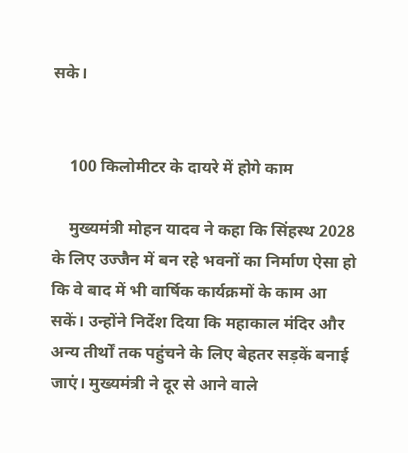सके।


    100 किलोमीटर के दायरे में होगे काम

    मुख्यमंत्री मोहन यादव ने कहा कि सिंहस्थ 2028 के लिए उज्जैन में बन रहे भवनों का निर्माण ऐसा हो कि वे बाद में भी वार्षिक कार्यक्रमों के काम आ सकें। उन्होंने निर्देश दिया कि महाकाल मंदिर और अन्य तीर्थों तक पहुंचने के लिए बेहतर सड़कें बनाई जाएं। मुख्यमंत्री ने दूर से आने वाले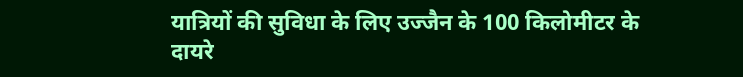यात्रियों की सुविधा के लिए उज्जैन के 100 किलोमीटर के दायरे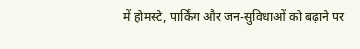में होमस्टे, पार्किंग और जन-सुविधाओं को बढ़ाने पर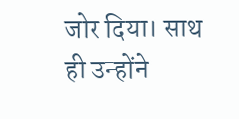जोर दिया। साथ ही उन्होंने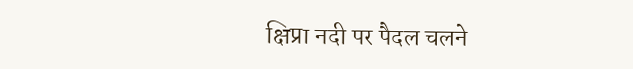क्षिप्रा नदी पर पैदल चलने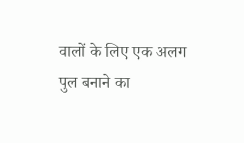वालों के लिए एक अलग पुल बनाने का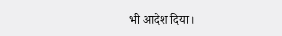भी आदेश दिया।